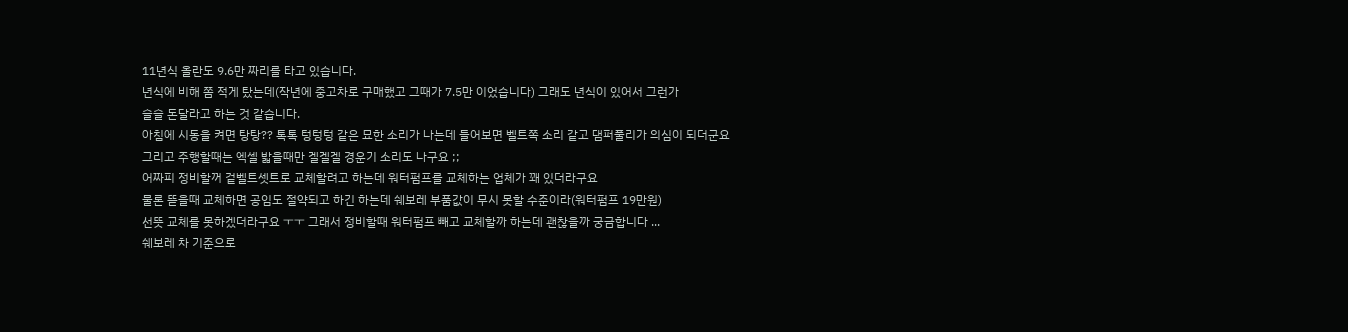11년식 올란도 9.6만 짜리를 타고 있습니다.
년식에 비해 쫌 적게 탔는데(작년에 중고차로 구매했고 그때가 7.5만 이었습니다) 그래도 년식이 있어서 그런가
슬슬 돈달라고 하는 것 같습니다.
아침에 시동을 켜면 탕탕?? 톡톡 텅텅텅 같은 묘한 소리가 나는데 들어보면 벨트쪽 소리 같고 댐퍼풀리가 의심이 되더군요
그리고 주행할때는 엑셀 밟을때만 겔겔겔 경운기 소리도 나구요 ;;
어짜피 정비할꺼 겉벨트셋트로 교체할려고 하는데 워터펌프를 교체하는 업체가 꽤 있더라구요
물론 뜯을때 교체하면 공임도 절약되고 하긴 하는데 쉐보레 부품값이 무시 못할 수준이라(워터펌프 19만원)
선뜻 교체를 못하겠더라구요 ㅜㅜ 그래서 정비할때 워터펌프 빼고 교체할까 하는데 괜찮을까 궁금합니다 ...
쉐보레 차 기준으로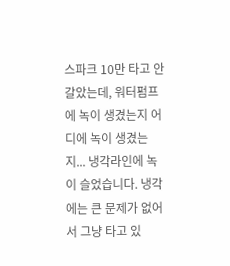스파크 10만 타고 안갈았는데, 워터펌프에 녹이 생겼는지 어디에 녹이 생겼는지... 냉각라인에 녹이 슬었습니다. 냉각에는 큰 문제가 없어서 그냥 타고 있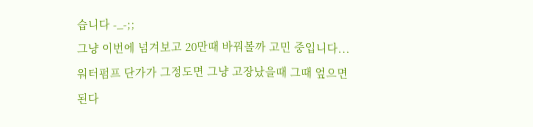습니다 -_-;;
그냥 이번에 넘겨보고 20만때 바꿔볼까 고민 중입니다...
워터펌프 단가가 그정도면 그냥 고장났을때 그때 엎으면 된다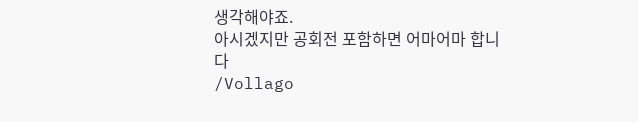생각해야죠.
아시겠지만 공회전 포함하면 어마어마 합니다
/Vollago